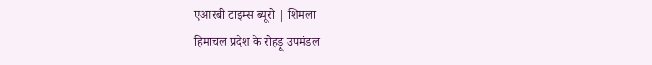एआरबी टाइम्स ब्यूरो | शिमला
हिमाचल प्रदेश के रोहड़ू उपमंडल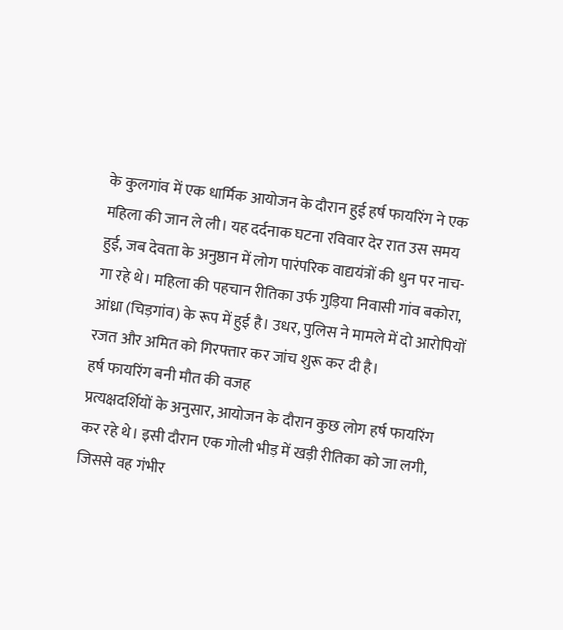के कुलगांव में एक धार्मिक आयोजन के दौरान हुई हर्ष फायरिंग ने एक महिला की जान ले ली। यह दर्दनाक घटना रविवार देर रात उस समय हुई, जब देवता के अनुष्ठान में लोग पारंपरिक वाद्ययंत्रों की धुन पर नाच-गा रहे थे। महिला की पहचान रीतिका उर्फ गुड़िया निवासी गांव बकोरा, आंध्रा (चिड़गांव) के रूप में हुई है। उधर, पुलिस ने मामले में दो आरोपियों रजत और अमित को गिरफ्तार कर जांच शुरू कर दी है।
हर्ष फायरिंग बनी मौत की वजह
प्रत्यक्षदर्शियों के अनुसार, आयोजन के दौरान कुछ लोग हर्ष फायरिंग कर रहे थे। इसी दौरान एक गोली भीड़ में खड़ी रीतिका को जा लगी, जिससे वह गंभीर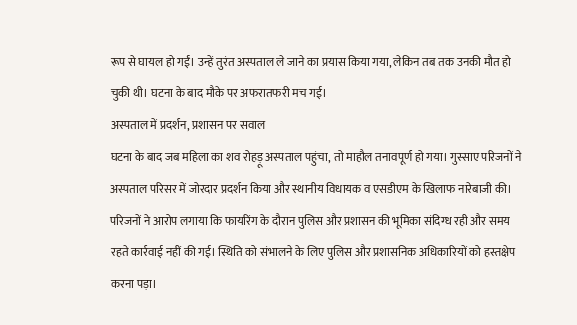रूप से घायल हो गईं। उन्हें तुरंत अस्पताल ले जाने का प्रयास किया गया, लेकिन तब तक उनकी मौत हो चुकी थी। घटना के बाद मौके पर अफरातफरी मच गई।
अस्पताल में प्रदर्शन, प्रशासन पर सवाल
घटना के बाद जब महिला का शव रोहड़ू अस्पताल पहुंचा, तो माहौल तनावपूर्ण हो गया। गुस्साए परिजनों ने अस्पताल परिसर में जोरदार प्रदर्शन किया और स्थानीय विधायक व एसडीएम के खिलाफ नारेबाजी की। परिजनों ने आरोप लगाया कि फायरिंग के दौरान पुलिस और प्रशासन की भूमिका संदिग्ध रही और समय रहते कार्रवाई नहीं की गई। स्थिति को संभालने के लिए पुलिस और प्रशासनिक अधिकारियों को हस्तक्षेप करना पड़ा।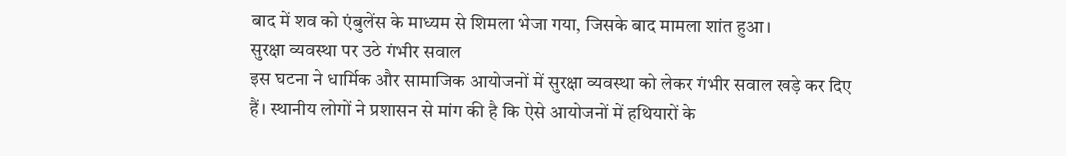बाद में शव को एंबुलेंस के माध्यम से शिमला भेजा गया, जिसके बाद मामला शांत हुआ।
सुरक्षा व्यवस्था पर उठे गंभीर सवाल
इस घटना ने धार्मिक और सामाजिक आयोजनों में सुरक्षा व्यवस्था को लेकर गंभीर सवाल खड़े कर दिए हैं। स्थानीय लोगों ने प्रशासन से मांग की है कि ऐसे आयोजनों में हथियारों के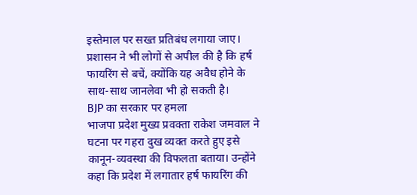इस्तेमाल पर सख्त प्रतिबंध लगाया जाए। प्रशासन ने भी लोगों से अपील की है कि हर्ष फायरिंग से बचें, क्योंकि यह अवैध होने के साथ-साथ जानलेवा भी हो सकती है।
BJP का सरकार पर हमला
भाजपा प्रदेश मुख्य प्रवक्ता राकेश जमवाल ने घटना पर गहरा दुख व्यक्त करते हुए इसे कानून-व्यवस्था की विफलता बताया। उन्होंने कहा कि प्रदेश में लगातार हर्ष फायरिंग की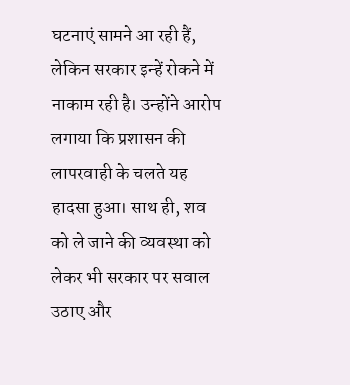घटनाएं सामने आ रही हैं, लेकिन सरकार इन्हें रोकने में नाकाम रही है। उन्होंने आरोप लगाया कि प्रशासन की लापरवाही के चलते यह हादसा हुआ। साथ ही, शव को ले जाने की व्यवस्था को लेकर भी सरकार पर सवाल उठाए और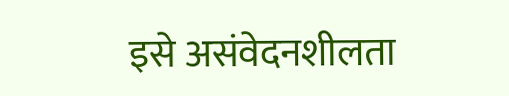इसे असंवेदनशीलता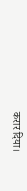करार दिया।